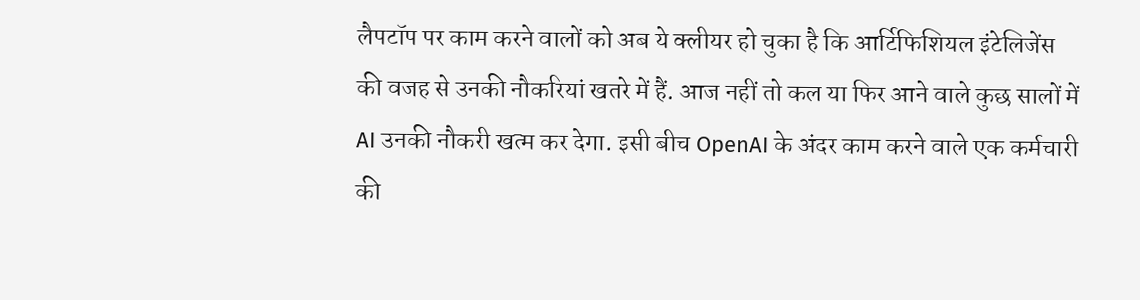लैपटॉप पर काम करने वालों को अब ये क्लीयर हो चुका है कि आर्टिफिशियल इंटेलिजेंस की वजह से उनकी नौकरियां खतरे में हैं. आज नहीं तो कल या फिर आने वाले कुछ सालों में AI उनकी नौकरी खत्म कर देगा. इसी बीच OpenAI के अंदर काम करने वाले एक कर्मचारी की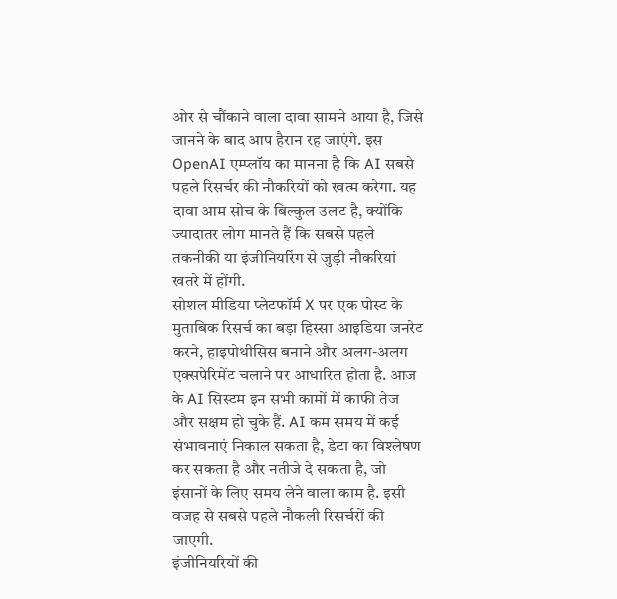ओर से चौंकाने वाला दावा सामने आया है, जिसे जानने के बाद आप हैरान रह जाएंगे. इस OpenAI एम्प्लॉय का मानना है कि AI सबसे पहले रिसर्चर की नौकरियों को खत्म करेगा. यह दावा आम सोच के बिल्कुल उलट है, क्योंकि ज्यादातर लोग मानते हैं कि सबसे पहले तकनीकी या इंजीनियरिंग से जुड़ी नौकरियां खतरे में होंगी.
सोशल मीडिया प्लेटफॉर्म X पर एक पोस्ट के मुताबिक रिसर्च का बड़ा हिस्सा आइडिया जनरेट करने, हाइपोथीसिस बनाने और अलग-अलग एक्सपेरिमेंट चलाने पर आधारित होता है. आज के AI सिस्टम इन सभी कामों में काफी तेज और सक्षम हो चुके हैं. AI कम समय में कई संभावनाएं निकाल सकता है, डेटा का विश्लेषण कर सकता है और नतीजे दे सकता है, जो इंसानों के लिए समय लेने वाला काम है. इसी वजह से सबसे पहले नौकली रिसर्चरों की जाएगी.
इंजीनियरियों की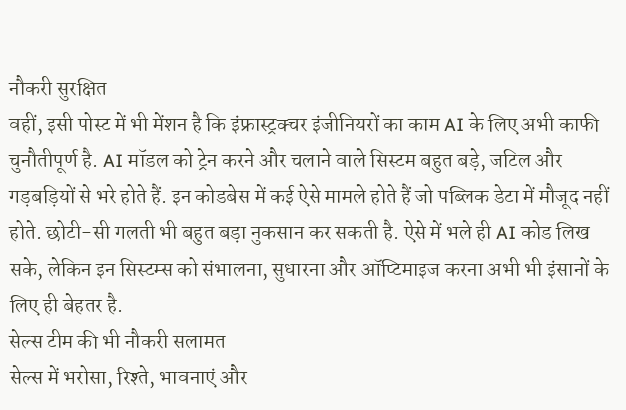नौकरी सुरक्षित
वहीं, इसी पोस्ट में भी मेंशन है कि इंफ्रास्ट्रक्चर इंजीनियरों का काम AI के लिए अभी काफी चुनौतीपूर्ण है. AI मॉडल को ट्रेन करने और चलाने वाले सिस्टम बहुत बड़े, जटिल और गड़बड़ियों से भरे होते हैं. इन कोडबेस में कई ऐसे मामले होते हैं जो पब्लिक डेटा में मौजूद नहीं होते. छोटी-सी गलती भी बहुत बड़ा नुकसान कर सकती है. ऐसे में भले ही AI कोड लिख सके, लेकिन इन सिस्टम्स को संभालना, सुधारना और ऑप्टिमाइज करना अभी भी इंसानों के लिए ही बेहतर है.
सेल्स टीम की भी नौकरी सलामत
सेल्स में भरोसा, रिश्ते, भावनाएं और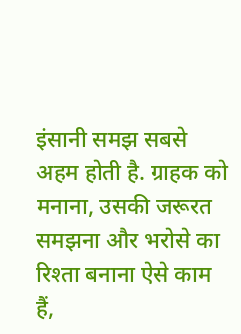इंसानी समझ सबसे अहम होती है. ग्राहक को मनाना, उसकी जरूरत समझना और भरोसे का रिश्ता बनाना ऐसे काम हैं,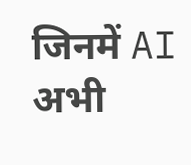जिनमें AI अभी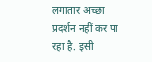लगातार अच्छा प्रदर्शन नहीं कर पा रहा है. इसी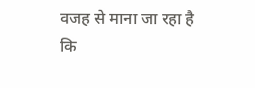वजह से माना जा रहा है कि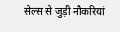सेल्स से जुड़ी नौकरियां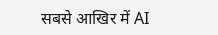सबसे आखिर में AI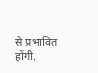से प्रभावित होंगी.